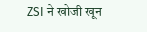ZSI ने खोजी खून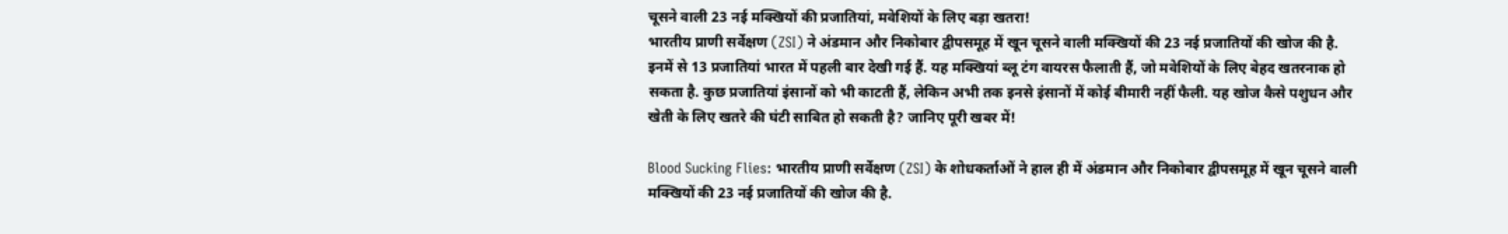चूसने वाली 23 नई मक्खियों की प्रजातियां, मवेशियों के लिए बड़ा खतरा!
भारतीय प्राणी सर्वेक्षण (ZSI) ने अंडमान और निकोबार द्वीपसमूह में खून चूसने वाली मक्खियों की 23 नई प्रजातियों की खोज की है. इनमें से 13 प्रजातियां भारत में पहली बार देखी गई हैं. यह मक्खियां ब्लू टंग वायरस फैलाती हैं, जो मवेशियों के लिए बेहद खतरनाक हो सकता है. कुछ प्रजातियां इंसानों को भी काटती हैं, लेकिन अभी तक इनसे इंसानों में कोई बीमारी नहीं फैली. यह खोज कैसे पशुधन और खेती के लिए खतरे की घंटी साबित हो सकती है? जानिए पूरी खबर में!

Blood Sucking Flies: भारतीय प्राणी सर्वेक्षण (ZSI) के शोधकर्ताओं ने हाल ही में अंडमान और निकोबार द्वीपसमूह में खून चूसने वाली मक्खियों की 23 नई प्रजातियों की खोज की है.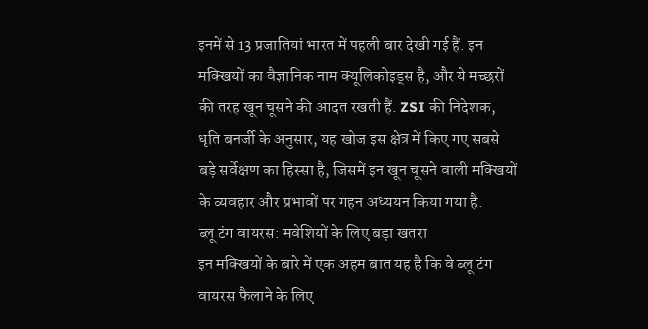इनमें से 13 प्रजातियां भारत में पहली बार देखी गई हैं. इन मक्खियों का वैज्ञानिक नाम क्यूलिकोइड्स है, और ये मच्छरों की तरह खून चूसने की आदत रखती हैं. ZSI की निदेशक, धृति बनर्जी के अनुसार, यह खोज इस क्षेत्र में किए गए सबसे बड़े सर्वेक्षण का हिस्सा है, जिसमें इन खून चूसने वाली मक्खियों के व्यवहार और प्रभावों पर गहन अध्ययन किया गया है.
ब्लू टंग वायरस: मवेशियों के लिए बड़ा खतरा
इन मक्खियों के बारे में एक अहम बात यह है कि वे ब्लू टंग वायरस फैलाने के लिए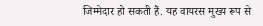जिम्मेदार हो सकती हैं. यह वायरस मुख्य रूप से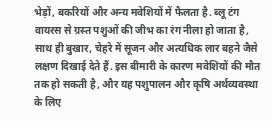भेड़ों, बकरियों और अन्य मवेशियों में फैलता है. ब्लू टंग वायरस से ग्रस्त पशुओं की जीभ का रंग नीला हो जाता है, साथ ही बुखार, चेहरे में सूजन और अत्यधिक लार बहने जैसे लक्षण दिखाई देते हैं. इस बीमारी के कारण मवेशियों की मौत तक हो सकती है, और यह पशुपालन और कृषि अर्थव्यवस्था के लिए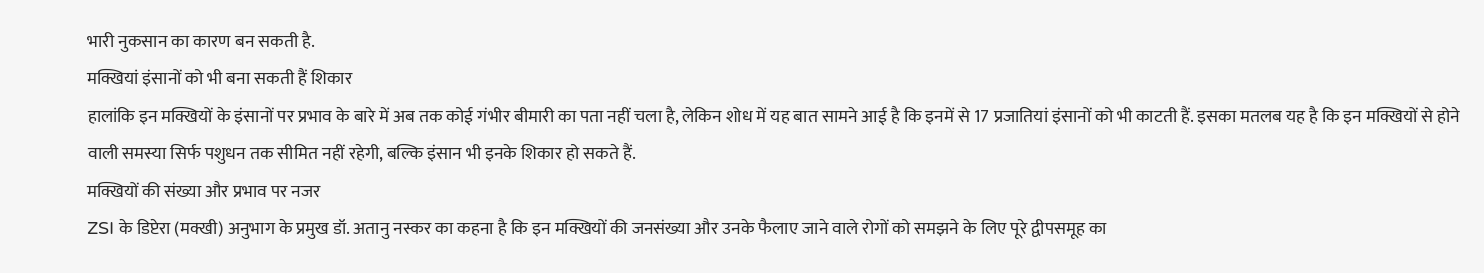भारी नुकसान का कारण बन सकती है.
मक्खियां इंसानों को भी बना सकती हैं शिकार
हालांकि इन मक्खियों के इंसानों पर प्रभाव के बारे में अब तक कोई गंभीर बीमारी का पता नहीं चला है, लेकिन शोध में यह बात सामने आई है कि इनमें से 17 प्रजातियां इंसानों को भी काटती हैं. इसका मतलब यह है कि इन मक्खियों से होने वाली समस्या सिर्फ पशुधन तक सीमित नहीं रहेगी, बल्कि इंसान भी इनके शिकार हो सकते हैं.
मक्खियों की संख्या और प्रभाव पर नजर
ZSI के डिप्टेरा (मक्खी) अनुभाग के प्रमुख डॉ. अतानु नस्कर का कहना है कि इन मक्खियों की जनसंख्या और उनके फैलाए जाने वाले रोगों को समझने के लिए पूरे द्वीपसमूह का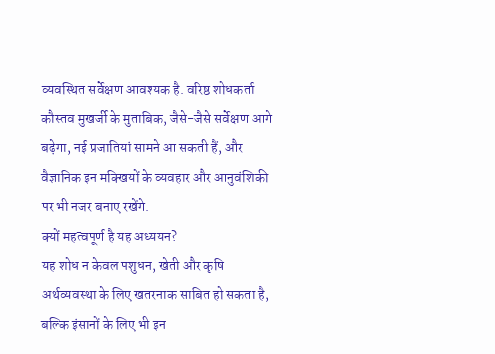व्यवस्थित सर्वेक्षण आवश्यक है. वरिष्ठ शोधकर्ता कौस्तव मुखर्जी के मुताबिक, जैसे-जैसे सर्वेक्षण आगे बढ़ेगा, नई प्रजातियां सामने आ सकती हैं, और वैज्ञानिक इन मक्खियों के व्यवहार और आनुवंशिकी पर भी नजर बनाए रखेंगे.
क्यों महत्वपूर्ण है यह अध्ययन?
यह शोध न केवल पशुधन, खेती और कृषि अर्थव्यवस्था के लिए खतरनाक साबित हो सकता है, बल्कि इंसानों के लिए भी इन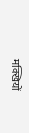मक्खियों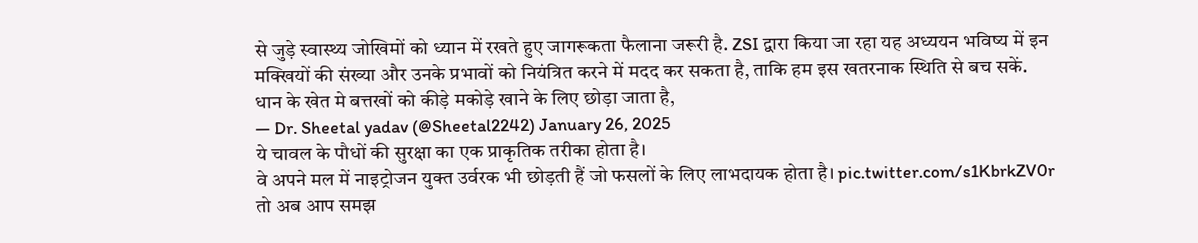से जुड़े स्वास्थ्य जोखिमों को ध्यान में रखते हुए जागरूकता फैलाना जरूरी है. ZSI द्वारा किया जा रहा यह अध्ययन भविष्य में इन मक्खियों की संख्या और उनके प्रभावों को नियंत्रित करने में मदद कर सकता है, ताकि हम इस खतरनाक स्थिति से बच सकें.
धान के खेत मे बत्तखों को कीड़े मकोड़े खाने के लिए छोड़ा जाता है,
— Dr. Sheetal yadav (@Sheetal2242) January 26, 2025
ये चावल के पौधों की सुरक्षा का एक प्राकृतिक तरीका होता है।
वे अपने मल में नाइट्रोजन युक्त उर्वरक भी छोड़ती हैं जो फसलों के लिए लाभदायक होता है। pic.twitter.com/s1KbrkZV0r
तो अब आप समझ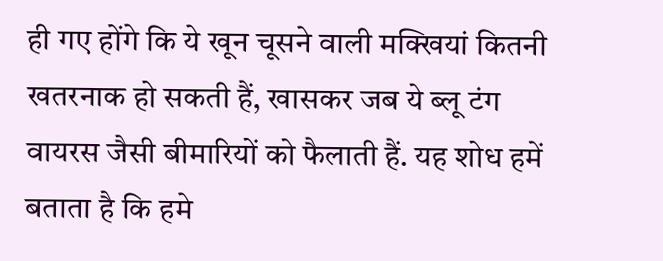ही गए होंगे कि ये खून चूसने वाली मक्खियां कितनी खतरनाक हो सकती हैं, खासकर जब ये ब्लू टंग वायरस जैसी बीमारियों को फैलाती हैं. यह शोध हमें बताता है कि हमे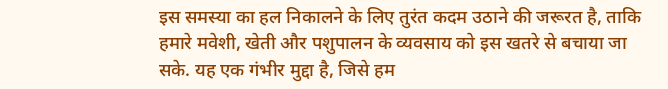इस समस्या का हल निकालने के लिए तुरंत कदम उठाने की जरूरत है, ताकि हमारे मवेशी, खेती और पशुपालन के व्यवसाय को इस खतरे से बचाया जा सके. यह एक गंभीर मुद्दा है, जिसे हम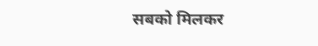सबको मिलकर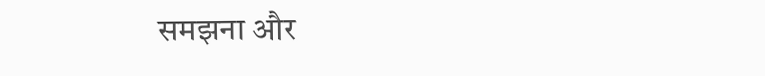समझना और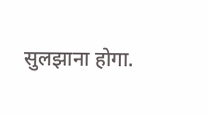सुलझाना होगा.